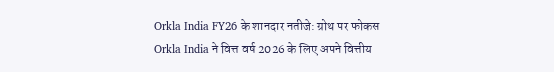Orkla India FY26 के शानदार नतीजे: ग्रोथ पर फोकस
Orkla India ने वित्त वर्ष 2026 के लिए अपने वित्तीय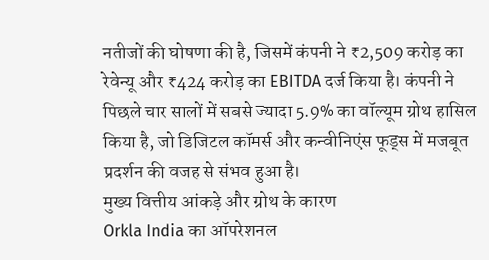नतीजों की घोषणा की है, जिसमें कंपनी ने ₹2,509 करोड़ का रेवेन्यू और ₹424 करोड़ का EBITDA दर्ज किया है। कंपनी ने पिछले चार सालों में सबसे ज्यादा 5.9% का वॉल्यूम ग्रोथ हासिल किया है, जो डिजिटल कॉमर्स और कन्वीनिएंस फूड्स में मजबूत प्रदर्शन की वजह से संभव हुआ है।
मुख्य वित्तीय आंकड़े और ग्रोथ के कारण
Orkla India का ऑपरेशनल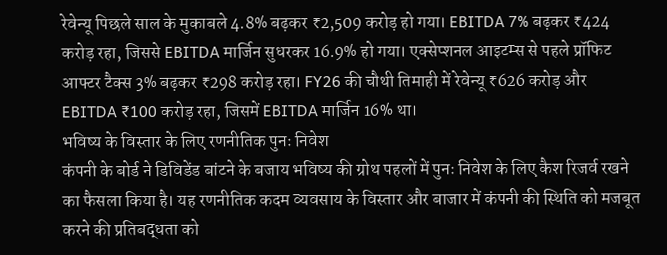रेवेन्यू पिछले साल के मुकाबले 4.8% बढ़कर ₹2,509 करोड़ हो गया। EBITDA 7% बढ़कर ₹424 करोड़ रहा, जिससे EBITDA मार्जिन सुधरकर 16.9% हो गया। एक्सेप्शनल आइटम्स से पहले प्रॉफिट आफ्टर टैक्स 3% बढ़कर ₹298 करोड़ रहा। FY26 की चौथी तिमाही में रेवेन्यू ₹626 करोड़ और EBITDA ₹100 करोड़ रहा, जिसमें EBITDA मार्जिन 16% था।
भविष्य के विस्तार के लिए रणनीतिक पुनः निवेश
कंपनी के बोर्ड ने डिविडेंड बांटने के बजाय भविष्य की ग्रोथ पहलों में पुनः निवेश के लिए कैश रिजर्व रखने का फैसला किया है। यह रणनीतिक कदम व्यवसाय के विस्तार और बाजार में कंपनी की स्थिति को मजबूत करने की प्रतिबद्धता को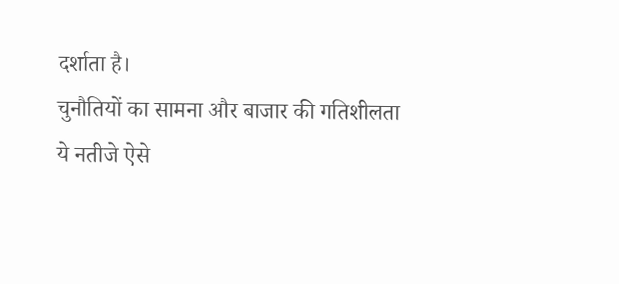दर्शाता है।
चुनौतियों का सामना और बाजार की गतिशीलता
ये नतीजे ऐसे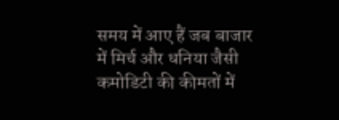समय में आए हैं जब बाजार में मिर्च और धनिया जैसी कमोडिटी की कीमतों में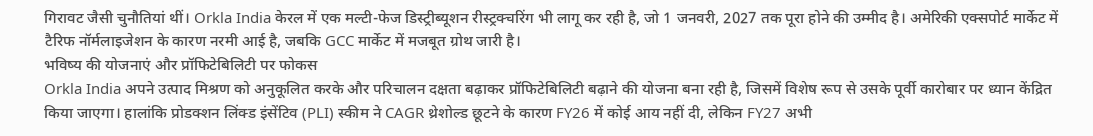गिरावट जैसी चुनौतियां थीं। Orkla India केरल में एक मल्टी-फेज डिस्ट्रीब्यूशन रीस्ट्रक्चरिंग भी लागू कर रही है, जो 1 जनवरी, 2027 तक पूरा होने की उम्मीद है। अमेरिकी एक्सपोर्ट मार्केट में टैरिफ नॉर्मलाइजेशन के कारण नरमी आई है, जबकि GCC मार्केट में मजबूत ग्रोथ जारी है।
भविष्य की योजनाएं और प्रॉफिटेबिलिटी पर फोकस
Orkla India अपने उत्पाद मिश्रण को अनुकूलित करके और परिचालन दक्षता बढ़ाकर प्रॉफिटेबिलिटी बढ़ाने की योजना बना रही है, जिसमें विशेष रूप से उसके पूर्वी कारोबार पर ध्यान केंद्रित किया जाएगा। हालांकि प्रोडक्शन लिंक्ड इंसेंटिव (PLI) स्कीम ने CAGR थ्रेशोल्ड छूटने के कारण FY26 में कोई आय नहीं दी, लेकिन FY27 अभी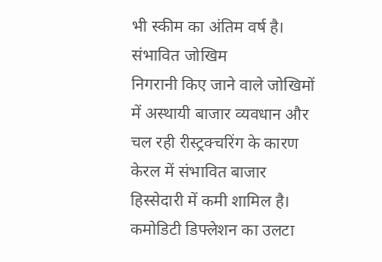भी स्कीम का अंतिम वर्ष है।
संभावित जोखिम
निगरानी किए जाने वाले जोखिमों में अस्थायी बाजार व्यवधान और चल रही रीस्ट्रक्चरिंग के कारण केरल में संभावित बाजार हिस्सेदारी में कमी शामिल है। कमोडिटी डिफ्लेशन का उलटा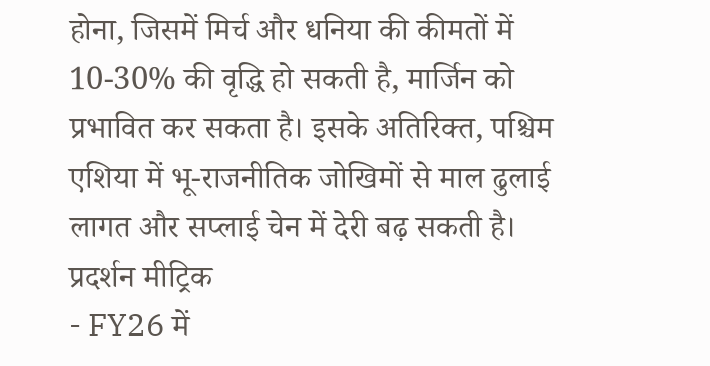होना, जिसमें मिर्च और धनिया की कीमतों में 10-30% की वृद्धि हो सकती है, मार्जिन को प्रभावित कर सकता है। इसके अतिरिक्त, पश्चिम एशिया में भू-राजनीतिक जोखिमों से माल ढुलाई लागत और सप्लाई चेन में देरी बढ़ सकती है।
प्रदर्शन मीट्रिक
- FY26 में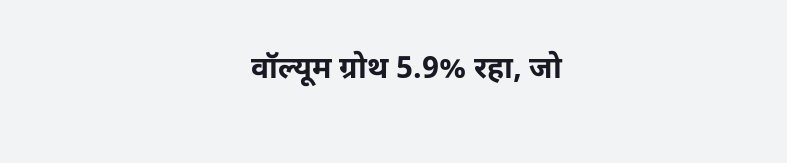वॉल्यूम ग्रोथ 5.9% रहा, जो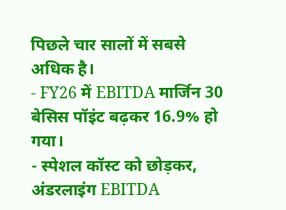पिछले चार सालों में सबसे अधिक है।
- FY26 में EBITDA मार्जिन 30 बेसिस पॉइंट बढ़कर 16.9% हो गया।
- स्पेशल कॉस्ट को छोड़कर, अंडरलाइंग EBITDA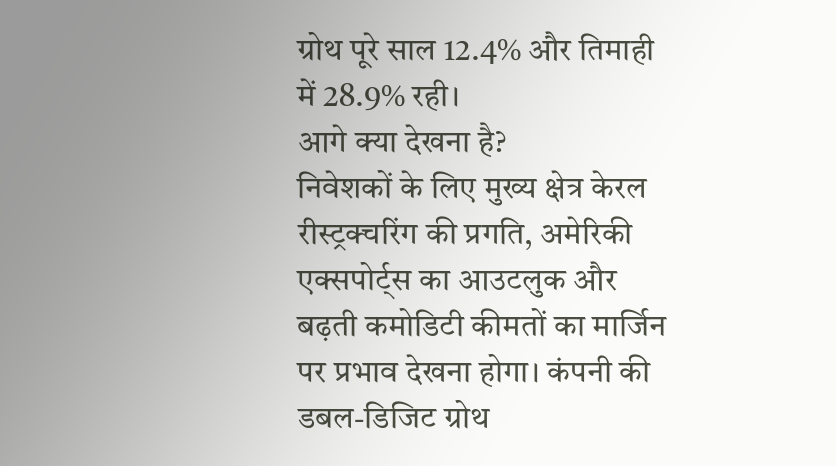ग्रोथ पूरे साल 12.4% और तिमाही में 28.9% रही।
आगे क्या देखना है?
निवेशकों के लिए मुख्य क्षेत्र केरल रीस्ट्रक्चरिंग की प्रगति, अमेरिकी एक्सपोर्ट्स का आउटलुक और बढ़ती कमोडिटी कीमतों का मार्जिन पर प्रभाव देखना होगा। कंपनी की डबल-डिजिट ग्रोथ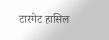टारगेट हासिल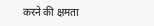करने की क्षमता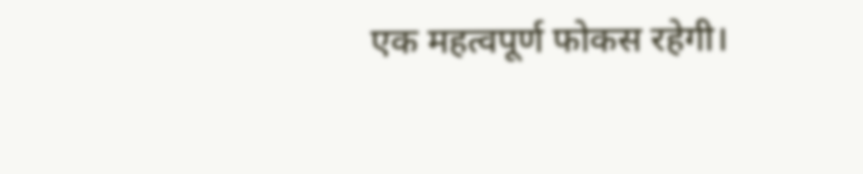एक महत्वपूर्ण फोकस रहेगी।